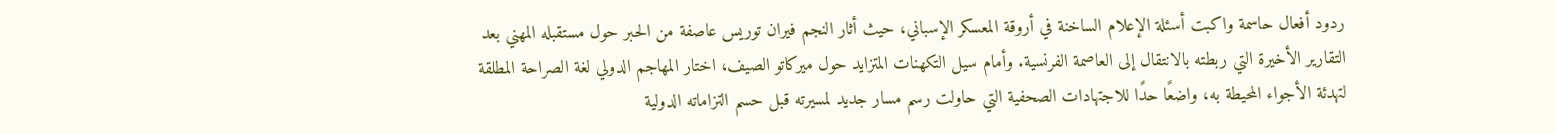ردود أفعال حاسمة واكبت أسئلة الإعلام الساخنة في أروقة المعسكر الإسباني، حيث أثار النجم فيران توريس عاصفة من الحبر حول مستقبله المهني بعد التقارير الأخيرة التي ربطته بالانتقال إلى العاصمة الفرنسية. وأمام سيل التكهنات المتزايد حول ميركاتو الصيف، اختار المهاجم الدولي لغة الصراحة المطلقة لتهدئة الأجواء المحيطة به، واضعًا حدًا للاجتهادات الصحفية التي حاولت رسم مسار جديد لمسيرته قبل حسم التزاماته الدولية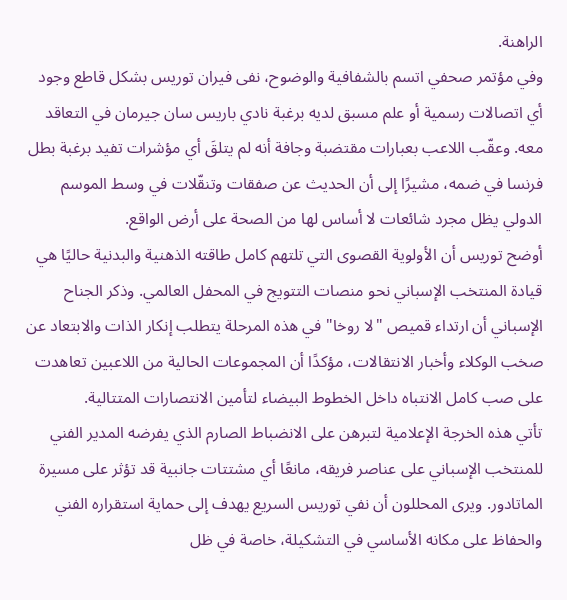الراهنة.
وفي مؤتمر صحفي اتسم بالشفافية والوضوح، نفى فيران توريس بشكل قاطع وجود أي اتصالات رسمية أو علم مسبق لديه برغبة نادي باريس سان جيرمان في التعاقد معه. وعقّب اللاعب بعبارات مقتضبة وجافة أنه لم يتلقَ أي مؤشرات تفيد برغبة بطل فرنسا في ضمه، مشيرًا إلى أن الحديث عن صفقات وتنقّلات في وسط الموسم الدولي يظل مجرد شائعات لا أساس لها من الصحة على أرض الواقع.
أوضح توريس أن الأولوية القصوى التي تلتهم كامل طاقته الذهنية والبدنية حاليًا هي قيادة المنتخب الإسباني نحو منصات التتويج في المحفل العالمي. وذكر الجناح الإسباني أن ارتداء قميص "لا روخا" في هذه المرحلة يتطلب إنكار الذات والابتعاد عن صخب الوكلاء وأخبار الانتقالات، مؤكدًا أن المجموعات الحالية من اللاعبين تعاهدت على صب كامل الانتباه داخل الخطوط البيضاء لتأمين الانتصارات المتتالية.
تأتي هذه الخرجة الإعلامية لتبرهن على الانضباط الصارم الذي يفرضه المدير الفني للمنتخب الإسباني على عناصر فريقه، مانعًا أي مشتتات جانبية قد تؤثر على مسيرة الماتادور. ويرى المحللون أن نفي توريس السريع يهدف إلى حماية استقراره الفني والحفاظ على مكانه الأساسي في التشكيلة، خاصة في ظل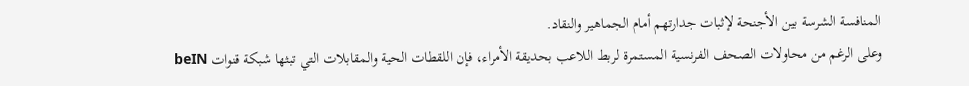المنافسة الشرسة بين الأجنحة لإثبات جدارتهم أمام الجماهير والنقاد.
وعلى الرغم من محاولات الصحف الفرنسية المستمرة لربط اللاعب بحديقة الأمراء، فإن اللقطات الحية والمقابلات التي تبثها شبكة قنوات beIN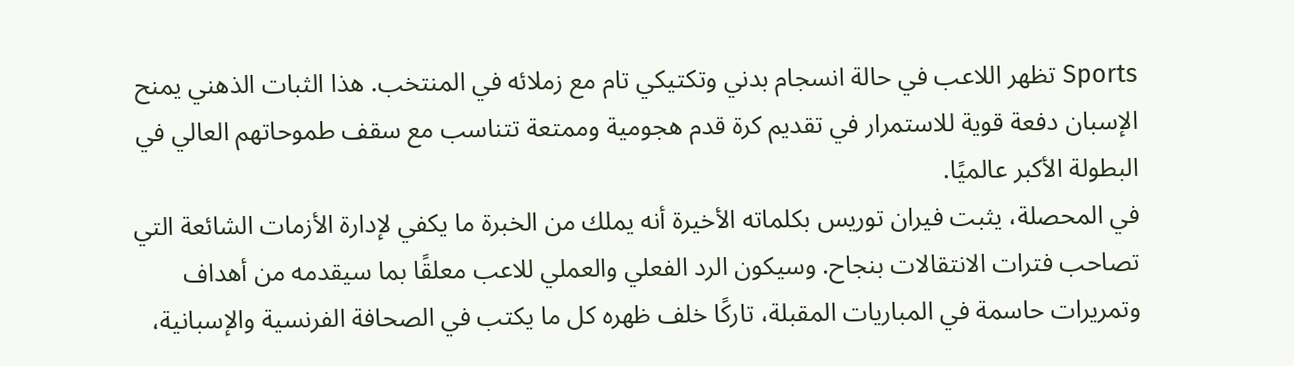Sports تظهر اللاعب في حالة انسجام بدني وتكتيكي تام مع زملائه في المنتخب. هذا الثبات الذهني يمنح الإسبان دفعة قوية للاستمرار في تقديم كرة قدم هجومية وممتعة تتناسب مع سقف طموحاتهم العالي في البطولة الأكبر عالميًا.
في المحصلة، يثبت فيران توريس بكلماته الأخيرة أنه يملك من الخبرة ما يكفي لإدارة الأزمات الشائعة التي تصاحب فترات الانتقالات بنجاح. وسيكون الرد الفعلي والعملي للاعب معلقًا بما سيقدمه من أهداف وتمريرات حاسمة في المباريات المقبلة، تاركًا خلف ظهره كل ما يكتب في الصحافة الفرنسية والإسبانية،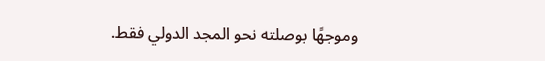وموجهًا بوصلته نحو المجد الدولي فقط.